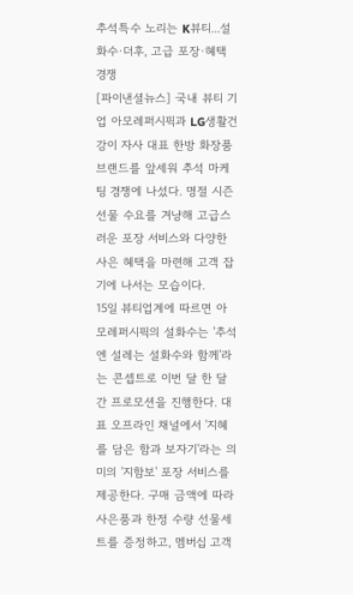추석특수 노리는 K뷰티...설화수·더후, 고급 포장·혜택 경쟁
[파이낸셜뉴스] 국내 뷰티 기업 아모레퍼시픽과 LG생활건강이 자사 대표 한방 화장품 브랜드를 앞세워 추석 마케팅 경쟁에 나섰다. 명절 시즌 선물 수요를 겨냥해 고급스러운 포장 서비스와 다양한 사은 혜택을 마련해 고객 잡기에 나서는 모습이다.
15일 뷰티업계에 따르면 아모레퍼시픽의 설화수는 '추석엔 설레는 설화수와 함께'라는 콘셉트로 이번 달 한 달간 프로모션을 진행한다. 대표 오프라인 채널에서 '지혜를 담은 함과 보자기'라는 의미의 '지함보' 포장 서비스를 제공한다. 구매 금액에 따라 사은품과 한정 수량 선물세트를 증정하고, 멤버십 고객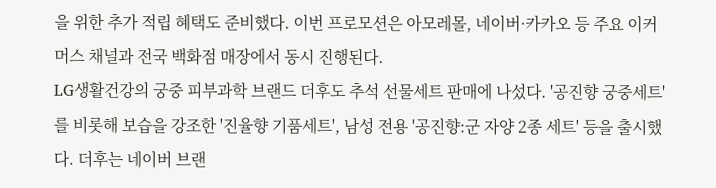을 위한 추가 적립 혜택도 준비했다. 이번 프로모션은 아모레몰, 네이버·카카오 등 주요 이커머스 채널과 전국 백화점 매장에서 동시 진행된다.
LG생활건강의 궁중 피부과학 브랜드 더후도 추석 선물세트 판매에 나섰다. '공진향 궁중세트'를 비롯해 보습을 강조한 '진율향 기품세트', 남성 전용 '공진향:군 자양 2종 세트' 등을 출시했다. 더후는 네이버 브랜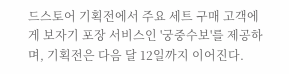드스토어 기획전에서 주요 세트 구매 고객에게 보자기 포장 서비스인 '궁중수보'를 제공하며, 기획전은 다음 달 12일까지 이어진다.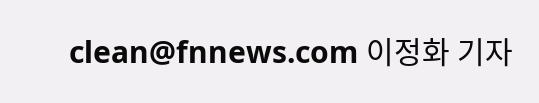clean@fnnews.com 이정화 기자